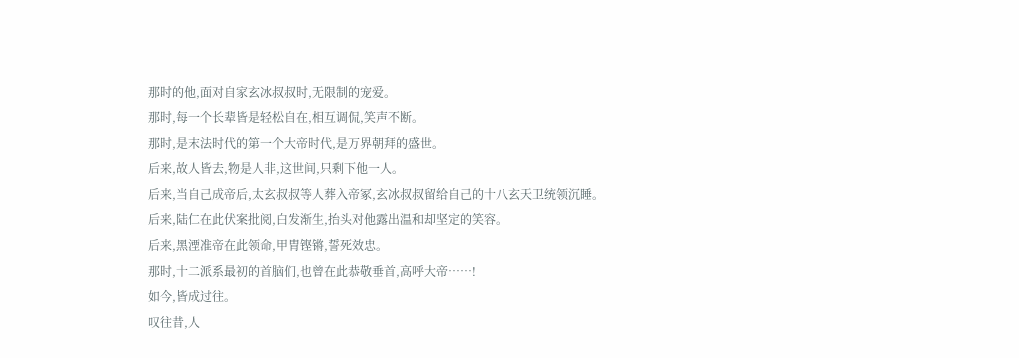那时的他,面对自家玄冰叔叔时,无限制的宠爱。
那时,每一个长辈皆是轻松自在,相互调侃,笑声不断。
那时,是末法时代的第一个大帝时代,是万界朝拜的盛世。
后来,故人皆去,物是人非,这世间,只剩下他一人。
后来,当自己成帝后,太玄叔叔等人葬入帝冢,玄冰叔叔留给自己的十八玄天卫统领沉睡。
后来,陆仁在此伏案批阅,白发渐生,抬头对他露出温和却坚定的笑容。
后来,黑湮准帝在此领命,甲胄铿锵,誓死效忠。
那时,十二派系最初的首脑们,也曾在此恭敬垂首,高呼大帝……!
如今,皆成过往。
叹往昔,人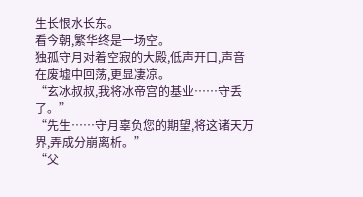生长恨水长东。
看今朝,繁华终是一场空。
独孤守月对着空寂的大殿,低声开口,声音在废墟中回荡,更显凄凉。
“玄冰叔叔,我将冰帝宫的基业……守丢了。”
“先生……守月辜负您的期望,将这诸天万界,弄成分崩离析。”
“父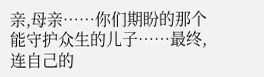亲,母亲……你们期盼的那个能守护众生的儿子……最终,连自己的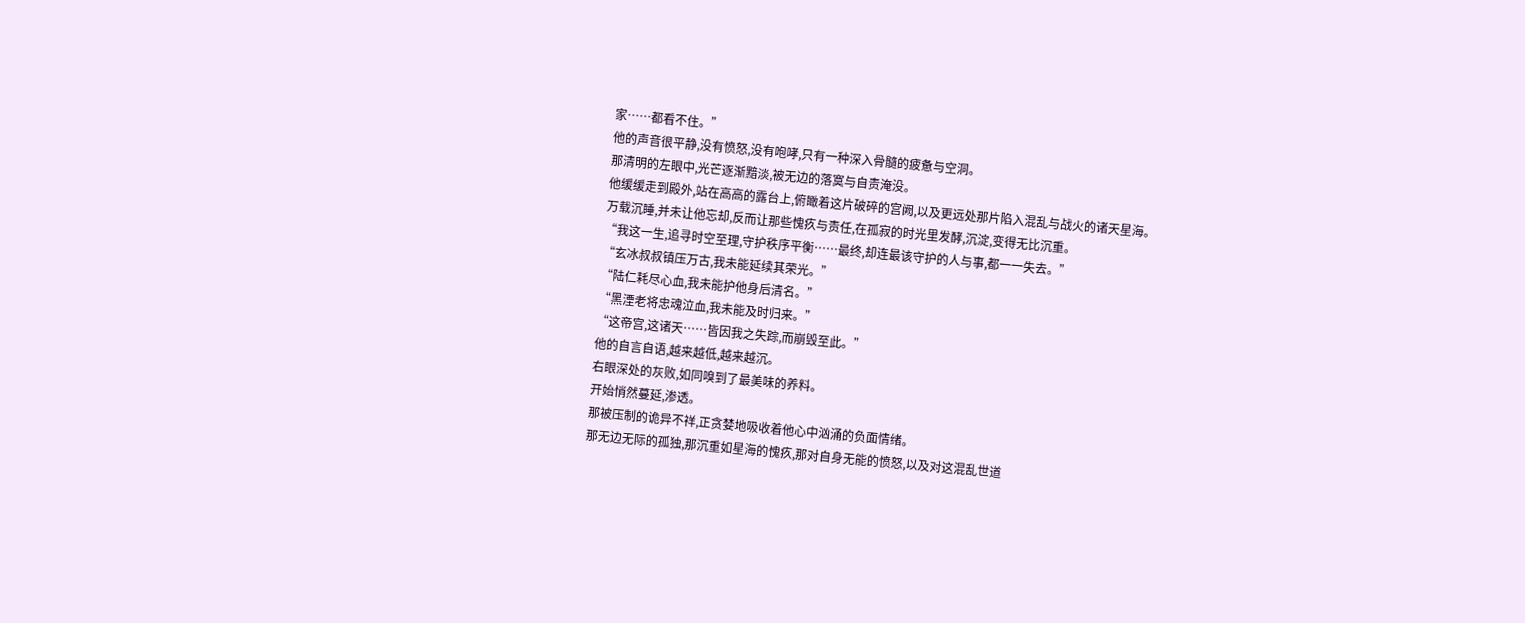家……都看不住。”
他的声音很平静,没有愤怒,没有咆哮,只有一种深入骨髓的疲惫与空洞。
那清明的左眼中,光芒逐渐黯淡,被无边的落寞与自责淹没。
他缓缓走到殿外,站在高高的露台上,俯瞰着这片破碎的宫阙,以及更远处那片陷入混乱与战火的诸天星海。
万载沉睡,并未让他忘却,反而让那些愧疚与责任,在孤寂的时光里发酵,沉淀,变得无比沉重。
“我这一生,追寻时空至理,守护秩序平衡……最终,却连最该守护的人与事,都一一失去。”
“玄冰叔叔镇压万古,我未能延续其荣光。”
“陆仁耗尽心血,我未能护他身后清名。”
“黑湮老将忠魂泣血,我未能及时归来。”
“这帝宫,这诸天……皆因我之失踪,而崩毁至此。”
他的自言自语,越来越低,越来越沉。
右眼深处的灰败,如同嗅到了最美味的养料。
开始悄然蔓延,渗透。
那被压制的诡异不祥,正贪婪地吸收着他心中汹涌的负面情绪。
那无边无际的孤独,那沉重如星海的愧疚,那对自身无能的愤怒,以及对这混乱世道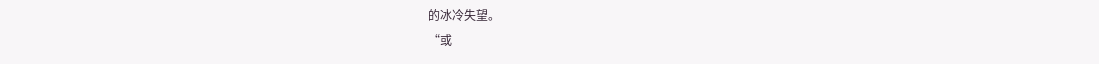的冰冷失望。
“或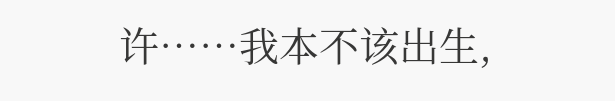许……我本不该出生,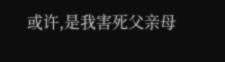或许,是我害死父亲母